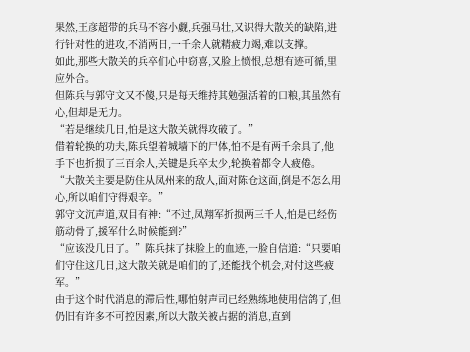果然,王彦超带的兵马不容小觑,兵强马壮,又识得大散关的缺陷,进行针对性的进攻,不消两日,一千余人就精疲力竭,难以支撑。
如此,那些大散关的兵卒们心中窃喜,又脸上愤恨,总想有迹可循,里应外合。
但陈兵与郭守文又不傻,只是每天维持其勉强活着的口粮,其虽然有心,但却是无力。
“若是继续几日,怕是这大散关就得攻破了。”
借着轮换的功夫,陈兵望着城墙下的尸体,怕不是有两千余具了,他手下也折损了三百余人,关键是兵卒太少,轮换着都令人疲倦。
“大散关主要是防住从凤州来的敌人,面对陈仓这面,倒是不怎么用心,所以咱们守得艰辛。”
郭守文沉声道,双目有神:“不过,凤翔军折损两三千人,怕是已经伤筋动骨了,援军什么时候能到?”
“应该没几日了。”陈兵抹了抹脸上的血迹,一脸自信道:“只要咱们守住这几日,这大散关就是咱们的了,还能找个机会,对付这些疲军。”
由于这个时代消息的滞后性,哪怕射声司已经熟练地使用信鸽了,但仍旧有许多不可控因素,所以大散关被占据的消息,直到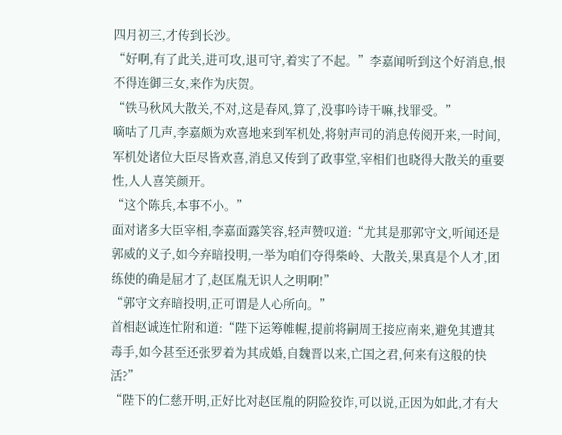四月初三,才传到长沙。
“好啊,有了此关,进可攻,退可守,着实了不起。”李嘉闻听到这个好消息,恨不得连御三女,来作为庆贺。
“铁马秋风大散关,不对,这是春风,算了,没事吟诗干嘛,找罪受。”
嘀咕了几声,李嘉颇为欢喜地来到军机处,将射声司的消息传阅开来,一时间,军机处诸位大臣尽皆欢喜,消息又传到了政事堂,宰相们也晓得大散关的重要性,人人喜笑颜开。
“这个陈兵,本事不小。”
面对诸多大臣宰相,李嘉面露笑容,轻声赞叹道:“尤其是那郭守文,听闻还是郭威的义子,如今弃暗投明,一举为咱们夺得柴岭、大散关,果真是个人才,团练使的确是屈才了,赵匡胤无识人之明啊!”
“郭守文弃暗投明,正可谓是人心所向。”
首相赵诚连忙附和道:“陛下运筹帷幄,提前将嗣周王接应南来,避免其遭其毒手,如今甚至还张罗着为其成婚,自魏晋以来,亡国之君,何来有这般的快活?”
“陛下的仁慈开明,正好比对赵匡胤的阴险狡诈,可以说,正因为如此,才有大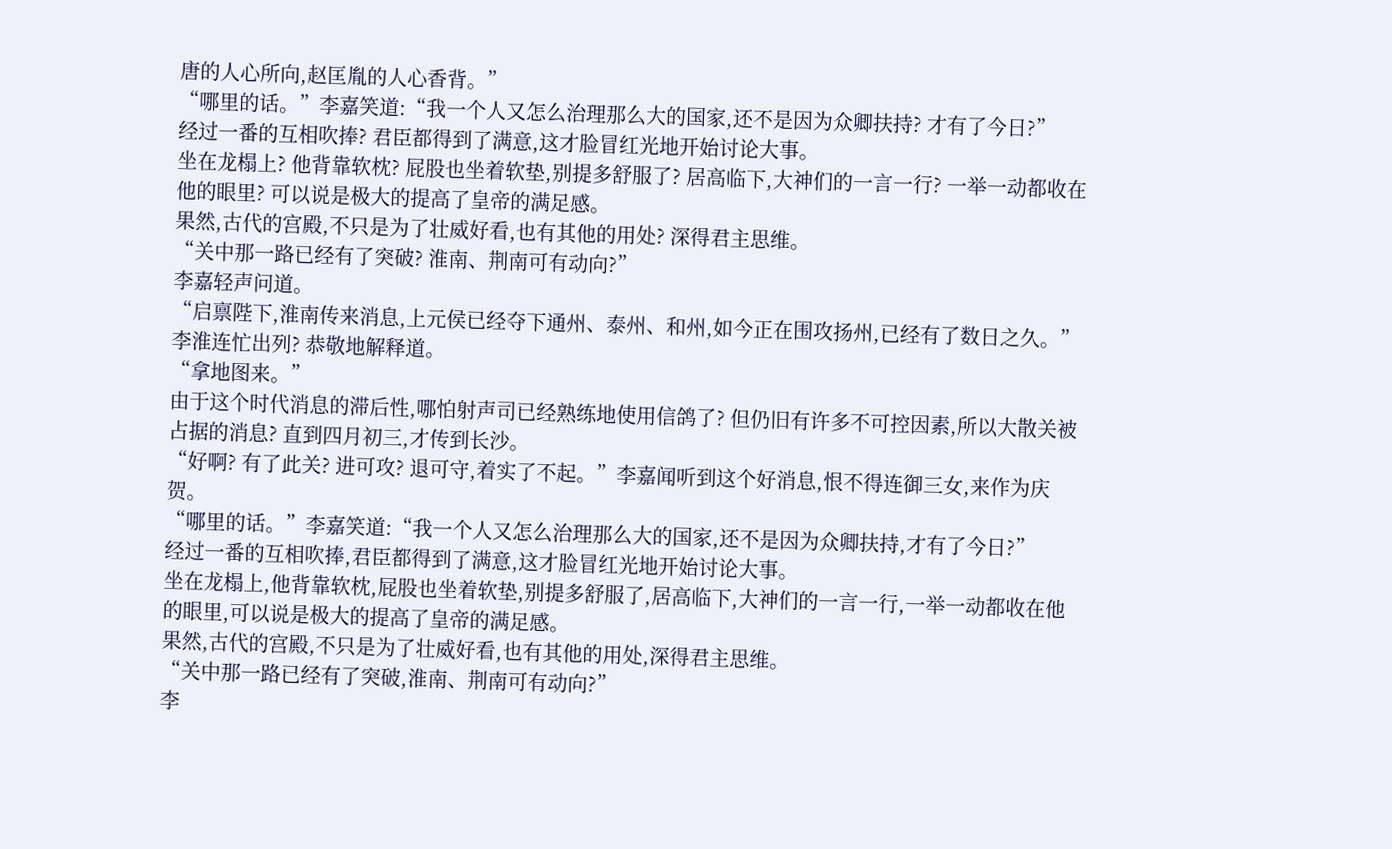唐的人心所向,赵匡胤的人心香背。”
“哪里的话。”李嘉笑道:“我一个人又怎么治理那么大的国家,还不是因为众卿扶持? 才有了今日?”
经过一番的互相吹捧? 君臣都得到了满意,这才脸冒红光地开始讨论大事。
坐在龙榻上? 他背靠软枕? 屁股也坐着软垫,别提多舒服了? 居高临下,大神们的一言一行? 一举一动都收在他的眼里? 可以说是极大的提高了皇帝的满足感。
果然,古代的宫殿,不只是为了壮威好看,也有其他的用处? 深得君主思维。
“关中那一路已经有了突破? 淮南、荆南可有动向?”
李嘉轻声问道。
“启禀陛下,淮南传来消息,上元侯已经夺下通州、泰州、和州,如今正在围攻扬州,已经有了数日之久。”
李淮连忙出列? 恭敬地解释道。
“拿地图来。”
由于这个时代消息的滞后性,哪怕射声司已经熟练地使用信鸽了? 但仍旧有许多不可控因素,所以大散关被占据的消息? 直到四月初三,才传到长沙。
“好啊? 有了此关? 进可攻? 退可守,着实了不起。”李嘉闻听到这个好消息,恨不得连御三女,来作为庆贺。
“哪里的话。”李嘉笑道:“我一个人又怎么治理那么大的国家,还不是因为众卿扶持,才有了今日?”
经过一番的互相吹捧,君臣都得到了满意,这才脸冒红光地开始讨论大事。
坐在龙榻上,他背靠软枕,屁股也坐着软垫,别提多舒服了,居高临下,大神们的一言一行,一举一动都收在他的眼里,可以说是极大的提高了皇帝的满足感。
果然,古代的宫殿,不只是为了壮威好看,也有其他的用处,深得君主思维。
“关中那一路已经有了突破,淮南、荆南可有动向?”
李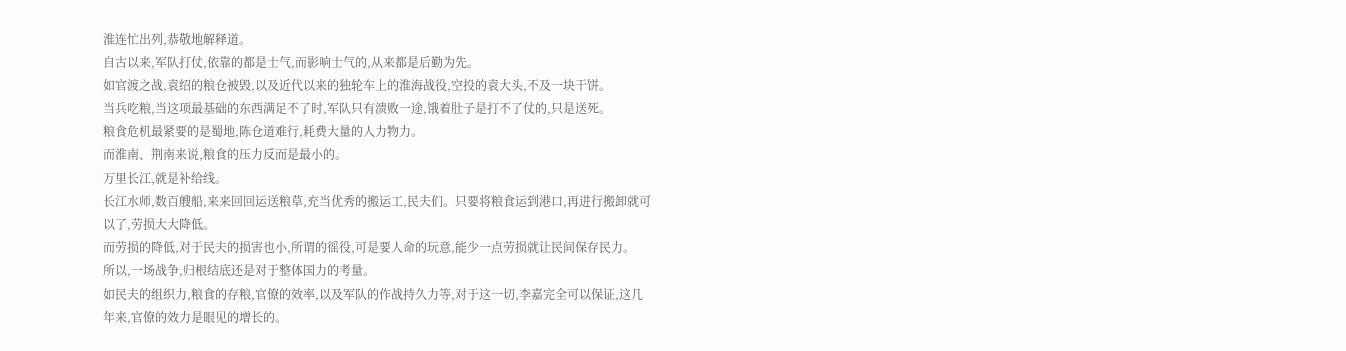淮连忙出列,恭敬地解释道。
自古以来,军队打仗,依靠的都是士气,而影响士气的,从来都是后勤为先。
如官渡之战,袁绍的粮仓被毁,以及近代以来的独轮车上的淮海战役,空投的袁大头,不及一块干饼。
当兵吃粮,当这项最基础的东西满足不了时,军队只有溃败一途,饿着肚子是打不了仗的,只是送死。
粮食危机最紧要的是蜀地,陈仓道难行,耗费大量的人力物力。
而淮南、荆南来说,粮食的压力反而是最小的。
万里长江,就是补给线。
长江水师,数百艘船,来来回回运送粮草,充当优秀的搬运工,民夫们。只要将粮食运到港口,再进行搬卸就可以了,劳损大大降低。
而劳损的降低,对于民夫的损害也小,所谓的徭役,可是要人命的玩意,能少一点劳损就让民间保存民力。
所以,一场战争,归根结底还是对于整体国力的考量。
如民夫的组织力,粮食的存粮,官僚的效率,以及军队的作战持久力等,对于这一切,李嘉完全可以保证,这几年来,官僚的效力是眼见的增长的。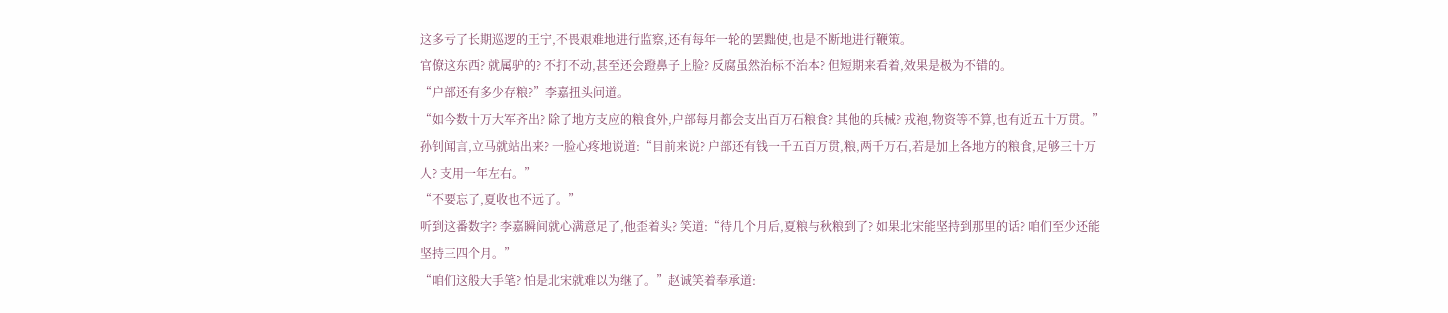这多亏了长期巡逻的王宁,不畏艰难地进行监察,还有每年一轮的罢黜使,也是不断地进行鞭策。
官僚这东西? 就属驴的? 不打不动,甚至还会蹬鼻子上脸? 反腐虽然治标不治本? 但短期来看着,效果是极为不错的。
“户部还有多少存粮?”李嘉扭头问道。
“如今数十万大军齐出? 除了地方支应的粮食外,户部每月都会支出百万石粮食? 其他的兵械? 戎袍,物资等不算,也有近五十万贯。”
孙钊闻言,立马就站出来? 一脸心疼地说道:“目前来说? 户部还有钱一千五百万贯,粮,两千万石,若是加上各地方的粮食,足够三十万人? 支用一年左右。”
“不要忘了,夏收也不远了。”
听到这番数字? 李嘉瞬间就心满意足了,他歪着头? 笑道:“待几个月后,夏粮与秋粮到了? 如果北宋能坚持到那里的话? 咱们至少还能坚持三四个月。”
“咱们这般大手笔? 怕是北宋就难以为继了。”赵诚笑着奉承道: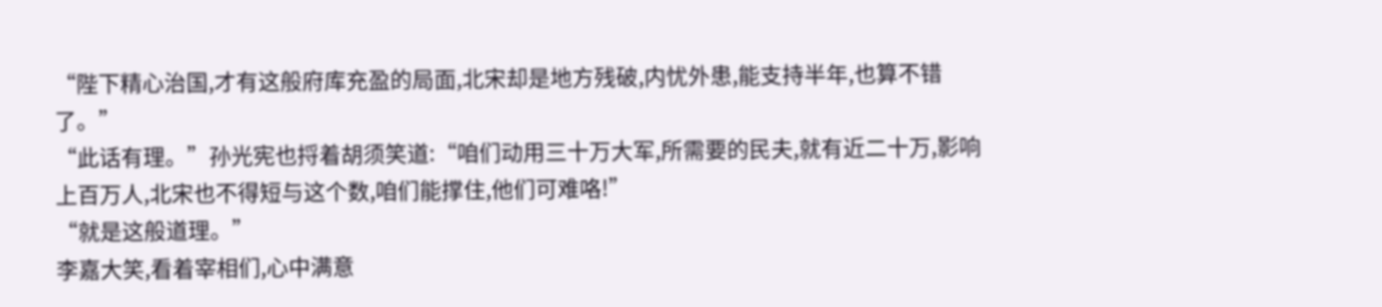“陛下精心治国,才有这般府库充盈的局面,北宋却是地方残破,内忧外患,能支持半年,也算不错了。”
“此话有理。”孙光宪也捋着胡须笑道:“咱们动用三十万大军,所需要的民夫,就有近二十万,影响上百万人,北宋也不得短与这个数,咱们能撑住,他们可难咯!”
“就是这般道理。”
李嘉大笑,看着宰相们,心中满意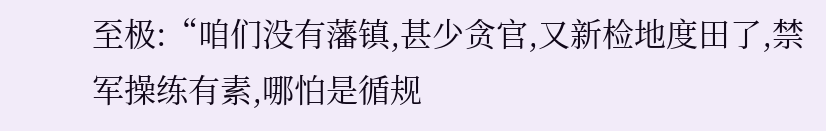至极:“咱们没有藩镇,甚少贪官,又新检地度田了,禁军操练有素,哪怕是循规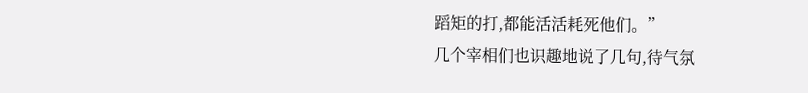蹈矩的打,都能活活耗死他们。”
几个宰相们也识趣地说了几句,待气氛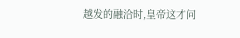越发的融洽时,皇帝这才问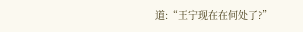道:“王宁现在在何处了?”